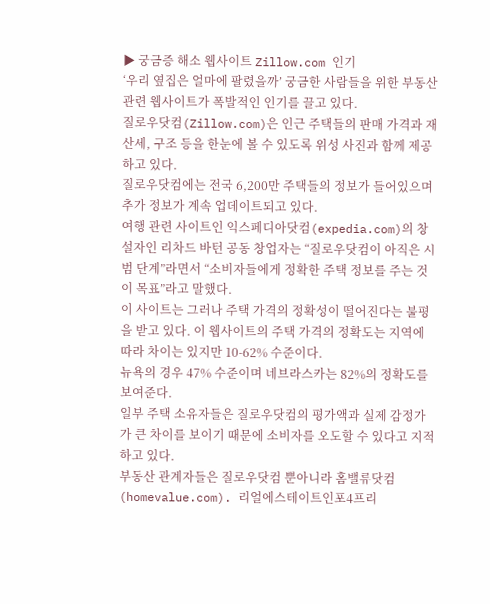▶ 궁금증 해소 웹사이트 Zillow.com 인기
‘우리 옆집은 얼마에 팔렸을까’ 궁금한 사람들을 위한 부동산 관련 웹사이트가 폭발적인 인기를 끌고 있다.
질로우닷컴(Zillow.com)은 인근 주택들의 판매 가격과 재산세, 구조 등을 한눈에 볼 수 있도록 위성 사진과 함께 제공하고 있다.
질로우닷컴에는 전국 6,200만 주택들의 정보가 들어있으며 추가 정보가 계속 업데이트되고 있다.
여행 관련 사이트인 익스페디아닷컴(expedia.com)의 창설자인 리차드 바턴 공동 창업자는 “질로우닷컴이 아직은 시범 단계”라면서 “소비자들에게 정확한 주택 정보를 주는 것이 목표”라고 말했다.
이 사이트는 그러나 주택 가격의 정확성이 떨어진다는 불평을 받고 있다. 이 웹사이트의 주택 가격의 정확도는 지역에 따라 차이는 있지만 10-62% 수준이다.
뉴욕의 경우 47% 수준이며 네브라스카는 82%의 정확도를 보여준다.
일부 주택 소유자들은 질로우닷컴의 평가액과 실제 감정가가 큰 차이를 보이기 때문에 소비자를 오도할 수 있다고 지적하고 있다.
부동산 관계자들은 질로우닷컴 뿐아니라 홈밸류닷컴(homevalue.com). 리얼에스테이트인포4프리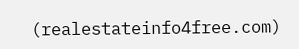(realestateinfo4free.com)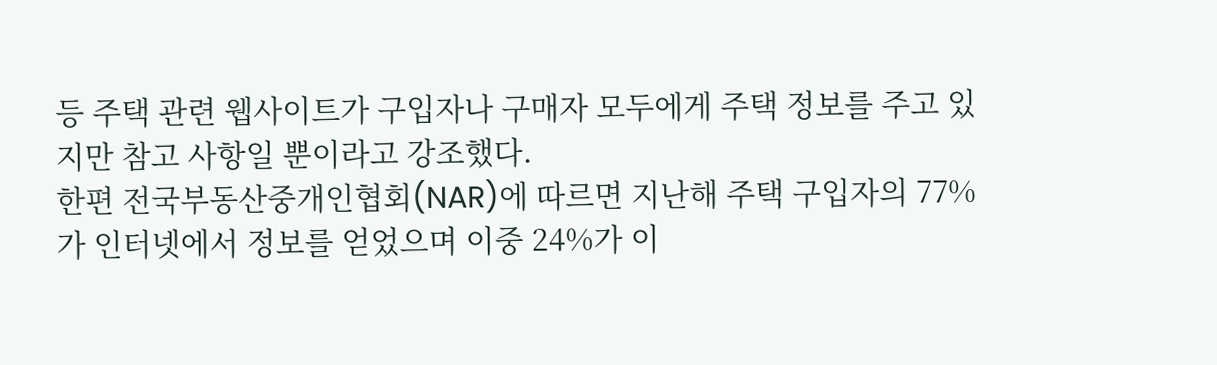등 주택 관련 웹사이트가 구입자나 구매자 모두에게 주택 정보를 주고 있지만 참고 사항일 뿐이라고 강조했다.
한편 전국부동산중개인협회(NAR)에 따르면 지난해 주택 구입자의 77%가 인터넷에서 정보를 얻었으며 이중 24%가 이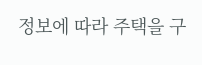정보에 따라 주택을 구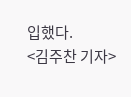입했다.
<김주찬 기자>